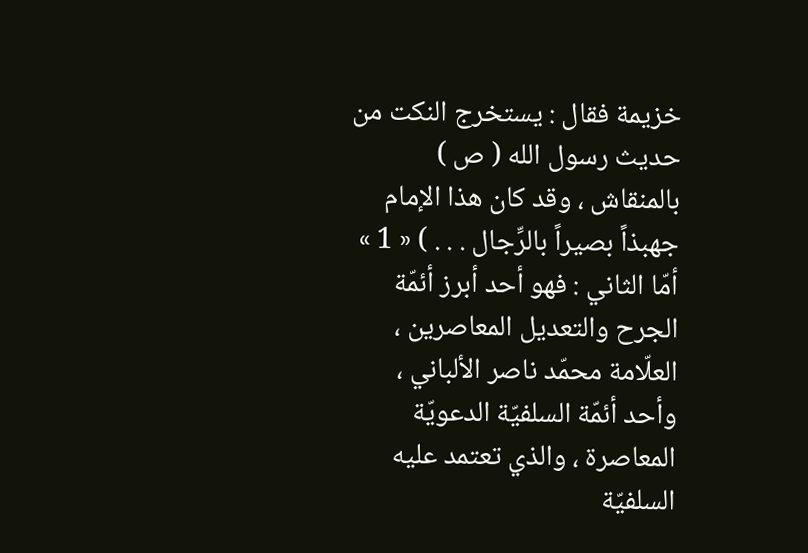خزيمة فقال : يستخرج النكت من حديث رسول الله ( ص ) بالمنقاش ، وقد كان هذا الإمام جهبذاً بصيراً بالرِّجال . . . ) « 1 »
أمّا الثاني : فهو أحد أبرز أئمّة الجرح والتعديل المعاصرين ، العلّامة محمّد ناصر الألباني ، وأحد أئمّة السلفيّة الدعويّة المعاصرة ، والذي تعتمد عليه السلفيّة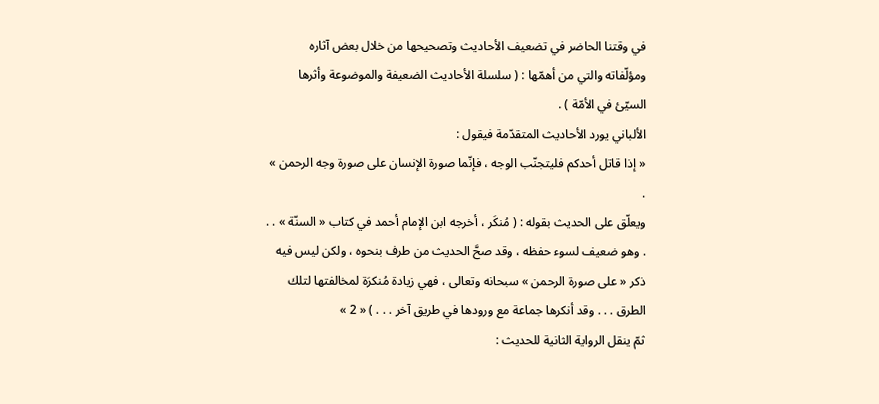في وقتنا الحاضر في تضعيف الأحاديث وتصحيحها من خلال بعض آثاره ومؤلّفاته والتي من أهمّها : ( سلسلة الأحاديث الضعيفة والموضوعة وأثرها السيّئ في الأمّة ) .
الألباني يورد الأحاديث المتقدّمة فيقول :
« إذا قاتل أحدكم فليتجنّب الوجه ، فإنّما صورة الإنسان على صورة وجه الرحمن » .
ويعلّق على الحديث بقوله : ( مُنكَر ، أخرجه ابن الإمام أحمد في كتاب « السنّة » . . . وهو ضعيف لسوء حفظه ، وقد صحَّ الحديث من طرف بنحوه ، ولكن ليس فيه ذكر « على صورة الرحمن » سبحانه وتعالى ، فهي زيادة مُنكرَة لمخالفتها لتلك الطرق . . . وقد أنكرها جماعة مع ورودها في طريق آخر . . . ) « 2 »
ثمّ ينقل الرواية الثانية للحديث :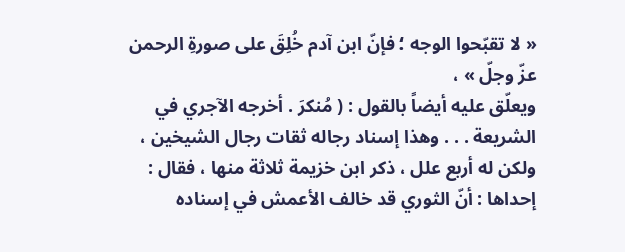« لا تقبّحوا الوجه ؛ فإنّ ابن آدم خُلِقَ على صورةِ الرحمن عزّ وجلّ » ،
ويعلّق عليه أيضاً بالقول : ( مُنكرَ . أخرجه الآجري في الشريعة . . . وهذا إسناد رجاله ثقات رجال الشيخين ، ولكن له أربع علل ، ذكر ابن خزيمة ثلاثة منها ، فقال :
إحداها : أنّ الثوري قد خالف الأعمش في إسناده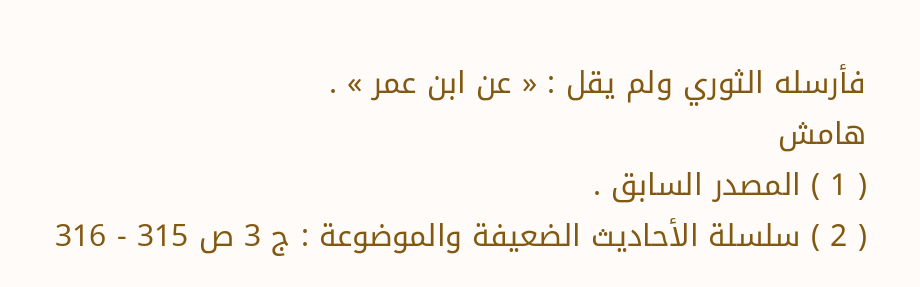فأرسله الثوري ولم يقل : « عن ابن عمر » .
هامش
( 1 ) المصدر السابق .
( 2 ) سلسلة الأحاديث الضعيفة والموضوعة : ج 3 ص 315 - 316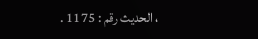، الحديث رقم : 1175 .